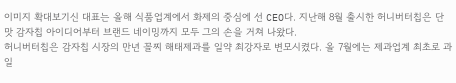이미지 확대보기신 대표는 올해 식품업계에서 화제의 중심에 선 CEO다. 지난해 8월 출시한 허니버터칩은 단맛 감자칩 아이디어부터 브랜드 네이밍까지 모두 그의 손을 거쳐 나왔다.
허니버터칩은 감자칩 시장의 만년 꼴찌 해태제과를 일약 최강자로 변모시켰다. 올 7월에는 제과업계 최초로 과일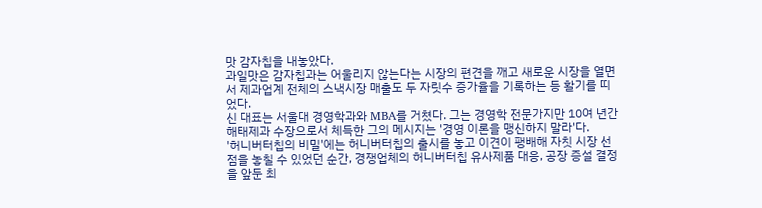맛 감자칩을 내놓았다.
과일맛은 감자칩과는 어울리지 않는다는 시장의 편견을 깨고 새로운 시장을 열면서 제과업계 전체의 스낵시장 매출도 두 자릿수 증가율을 기록하는 등 활기를 띠었다.
신 대표는 서울대 경영학과와 MBA를 거쳤다. 그는 경영학 전문가지만 10여 년간 해태제과 수장으로서 체득한 그의 메시지는 '경영 이론을 맹신하지 말라'다.
'허니버터칩의 비밀'에는 허니버터칩의 출시를 놓고 이견이 팽배해 자칫 시장 선점을 놓칠 수 있었던 순간, 경쟁업체의 허니버터칩 유사제품 대응, 공장 증설 결정을 앞둔 최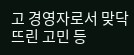고 경영자로서 맞닥뜨린 고민 등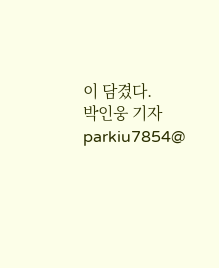이 담겼다.
박인웅 기자 parkiu7854@